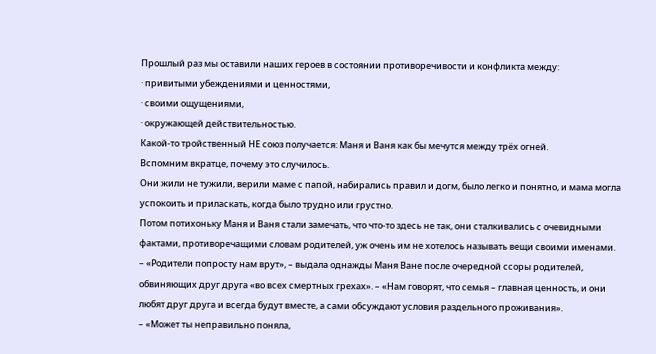Прошлый раз мы оставили наших героев в состоянии противоречивости и конфликта между:
· привитыми убеждениями и ценностями,
· своими ощущениями,
· окружающей действительностью.
Какой-то тройственный НЕ союз получается: Маня и Ваня как бы мечутся между трёх огней.
Вспомним вкратце, почему это случилось.
Они жили не тужили, верили маме с папой, набирались правил и догм, было легко и понятно, и мама могла успокоить и приласкать, когда было трудно или грустно.
Потом потихоньку Маня и Ваня стали замечать, что что-то здесь не так, они сталкивались с очевидными фактами, противоречащими словам родителей, уж очень им не хотелось называть вещи своими именами.
– «Родители попросту нам врут», – выдала однажды Маня Ване после очередной ссоры родителей, обвиняющих друг друга «во всех смертных грехах». – «Нам говорят, что семья – главная ценность, и они любят друг друга и всегда будут вместе, а сами обсуждают условия раздельного проживания».
– «Может ты неправильно поняла,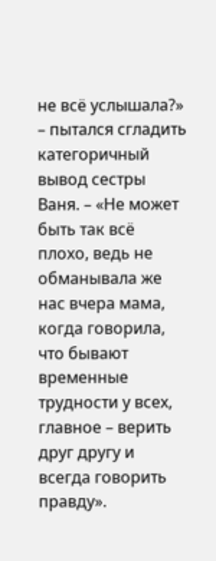не всё услышала?» – пытался сгладить категоричный вывод сестры Ваня. – «Не может быть так всё плохо, ведь не обманывала же нас вчера мама, когда говорила, что бывают временные трудности у всех, главное – верить друг другу и всегда говорить правду».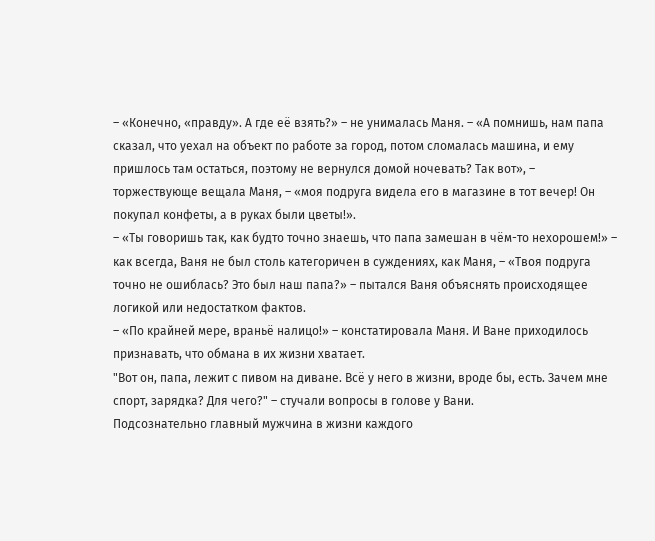– «Конечно, «правду». А где её взять?» – не унималась Маня. – «А помнишь, нам папа сказал, что уехал на объект по работе за город, потом сломалась машина, и ему пришлось там остаться, поэтому не вернулся домой ночевать? Так вот», – торжествующе вещала Маня, – «моя подруга видела его в магазине в тот вечер! Он покупал конфеты, а в руках были цветы!».
– «Ты говоришь так, как будто точно знаешь, что папа замешан в чём-то нехорошем!» – как всегда, Ваня не был столь категоричен в суждениях, как Маня, – «Твоя подруга точно не ошиблась? Это был наш папа?» – пытался Ваня объяснять происходящее логикой или недостатком фактов.
– «По крайней мере, враньё налицо!» – констатировала Маня. И Ване приходилось признавать, что обмана в их жизни хватает.
"Вот он, папа, лежит с пивом на диване. Всё у него в жизни, вроде бы, есть. Зачем мне спорт, зарядка? Для чего?" – стучали вопросы в голове у Вани.
Подсознательно главный мужчина в жизни каждого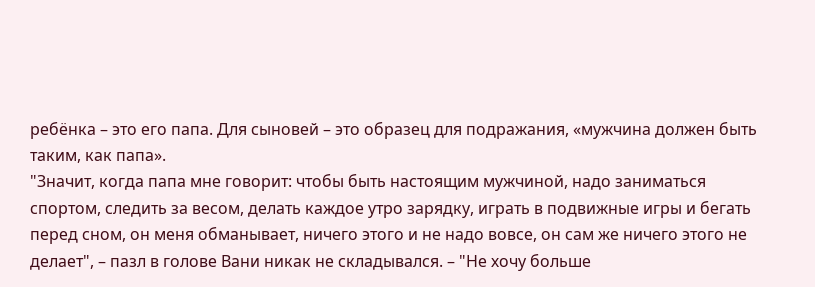ребёнка – это его папа. Для сыновей – это образец для подражания, «мужчина должен быть таким, как папа».
"Значит, когда папа мне говорит: чтобы быть настоящим мужчиной, надо заниматься спортом, следить за весом, делать каждое утро зарядку, играть в подвижные игры и бегать перед сном, он меня обманывает, ничего этого и не надо вовсе, он сам же ничего этого не делает", – пазл в голове Вани никак не складывался. – "Не хочу больше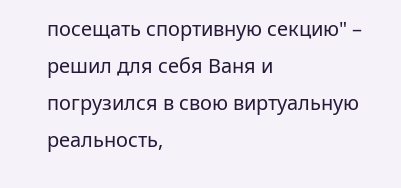посещать спортивную секцию" – решил для себя Ваня и погрузился в свою виртуальную реальность,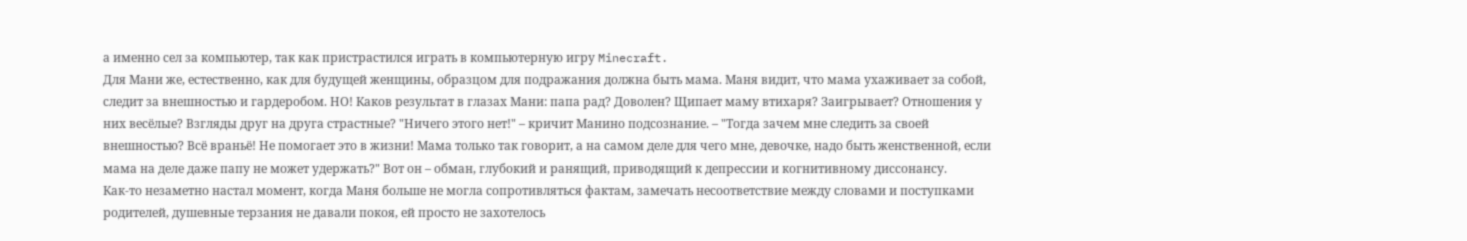а именно сел за компьютер, так как пристрастился играть в компьютерную игру Minecraft.
Для Мани же, естественно, как для будущей женщины, образцом для подражания должна быть мама. Маня видит, что мама ухаживает за собой, следит за внешностью и гардеробом. НО! Каков результат в глазах Мани: папа рад? Доволен? Щипает маму втихаря? Заигрывает? Отношения у них весёлые? Взгляды друг на друга страстные? "Ничего этого нет!" – кричит Манино подсознание. – "Тогда зачем мне следить за своей внешностью? Всё враньё! Не помогает это в жизни! Мама только так говорит, а на самом деле для чего мне, девочке, надо быть женственной, если мама на деле даже папу не может удержать?" Вот он – обман, глубокий и ранящий, приводящий к депрессии и когнитивному диссонансу.
Как-то незаметно настал момент, когда Маня больше не могла сопротивляться фактам, замечать несоответствие между словами и поступками родителей, душевные терзания не давали покоя, ей просто не захотелось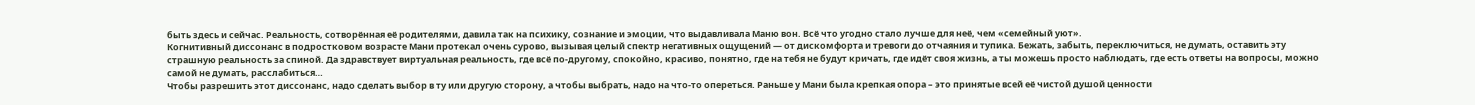быть здесь и сейчас. Реальность, сотворённая её родителями, давила так на психику, сознание и эмоции, что выдавливала Маню вон. Всё что угодно стало лучше для неё, чем «семейный уют».
Когнитивный диссонанс в подростковом возрасте Мани протекал очень сурово, вызывая целый спектр негативных ощущений — от дискомфорта и тревоги до отчаяния и тупика. Бежать, забыть, переключиться, не думать, оставить эту страшную реальность за спиной. Да здравствует виртуальная реальность, где всё по-другому, спокойно, красиво, понятно, где на тебя не будут кричать, где идёт своя жизнь, а ты можешь просто наблюдать, где есть ответы на вопросы, можно самой не думать, расслабиться…
Чтобы разрешить этот диссонанс, надо сделать выбор в ту или другую сторону, а чтобы выбрать, надо на что-то опереться. Раньше у Мани была крепкая опора – это принятые всей её чистой душой ценности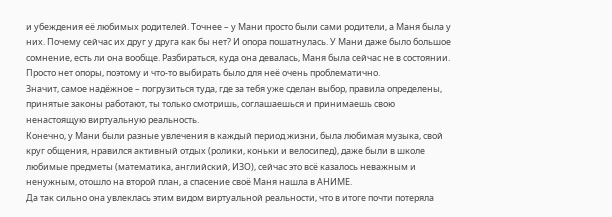и убеждения её любимых родителей. Точнее – у Мани просто были сами родители, а Маня была у них. Почему сейчас их друг у друга как бы нет? И опора пошатнулась. У Мани даже было большое сомнение, есть ли она вообще. Разбираться, куда она девалась, Маня была сейчас не в состоянии. Просто нет опоры, поэтому и что-то выбирать было для неё очень проблематично.
Значит, самое надёжное – погрузиться туда, где за тебя уже сделан выбор, правила определены, принятые законы работают, ты только смотришь, соглашаешься и принимаешь свою ненастоящую виртуальную реальность.
Конечно, у Мани были разные увлечения в каждый период жизни, была любимая музыка, свой круг общения, нравился активный отдых (ролики, коньки и велосипед), даже были в школе любимые предметы (математика, английский, ИЗО), сейчас это всё казалось неважным и ненужным, отошло на второй план, а спасение своё Маня нашла в АНИМЕ.
Да так сильно она увлеклась этим видом виртуальной реальности, что в итоге почти потеряла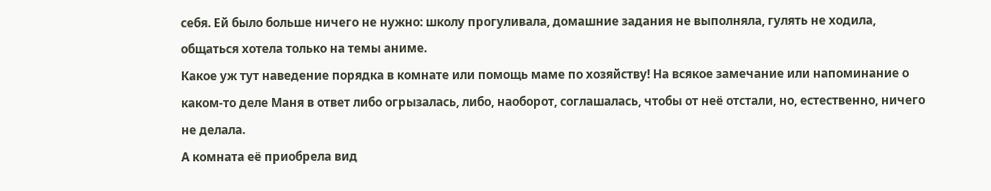себя. Ей было больше ничего не нужно: школу прогуливала, домашние задания не выполняла, гулять не ходила, общаться хотела только на темы аниме.
Какое уж тут наведение порядка в комнате или помощь маме по хозяйству! На всякое замечание или напоминание о каком-то деле Маня в ответ либо огрызалась, либо, наоборот, соглашалась, чтобы от неё отстали, но, естественно, ничего не делала.
А комната её приобрела вид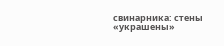свинарника: стены «украшены»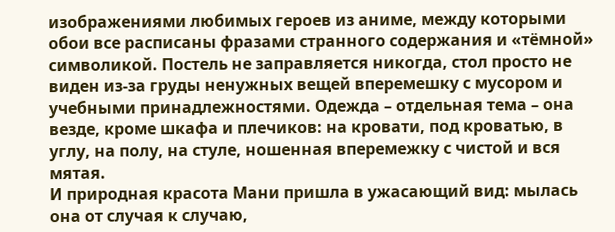изображениями любимых героев из аниме, между которыми обои все расписаны фразами странного содержания и «тёмной» символикой. Постель не заправляется никогда, стол просто не виден из-за груды ненужных вещей вперемешку с мусором и учебными принадлежностями. Одежда – отдельная тема – она везде, кроме шкафа и плечиков: на кровати, под кроватью, в углу, на полу, на стуле, ношенная вперемежку с чистой и вся мятая.
И природная красота Мани пришла в ужасающий вид: мылась она от случая к случаю,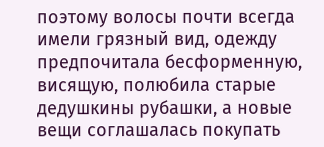поэтому волосы почти всегда имели грязный вид, одежду предпочитала бесформенную, висящую, полюбила старые дедушкины рубашки, а новые вещи соглашалась покупать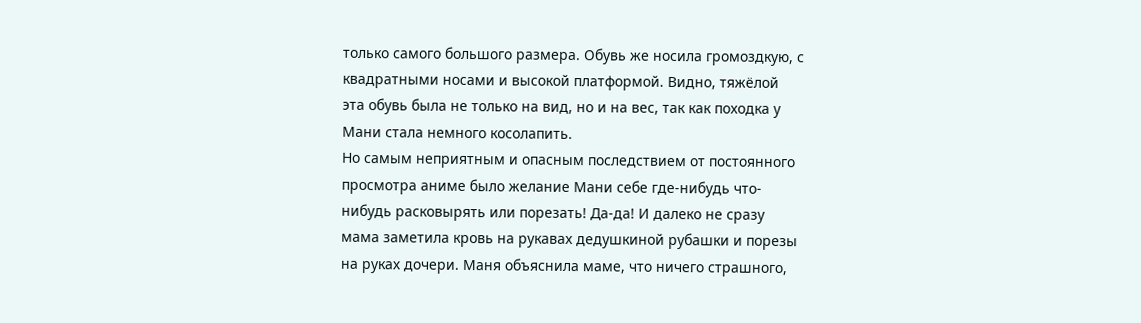только самого большого размера. Обувь же носила громоздкую, с квадратными носами и высокой платформой. Видно, тяжёлой эта обувь была не только на вид, но и на вес, так как походка у Мани стала немного косолапить.
Но самым неприятным и опасным последствием от постоянного просмотра аниме было желание Мани себе где-нибудь что-нибудь расковырять или порезать! Да-да! И далеко не сразу мама заметила кровь на рукавах дедушкиной рубашки и порезы на руках дочери. Маня объяснила маме, что ничего страшного,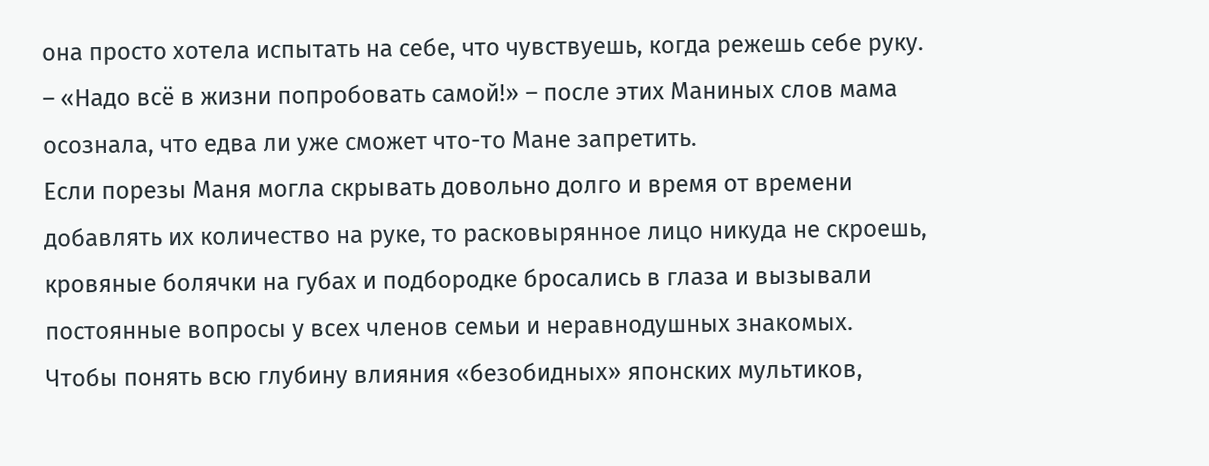она просто хотела испытать на себе, что чувствуешь, когда режешь себе руку.
– «Надо всё в жизни попробовать самой!» – после этих Маниных слов мама осознала, что едва ли уже сможет что-то Мане запретить.
Если порезы Маня могла скрывать довольно долго и время от времени добавлять их количество на руке, то расковырянное лицо никуда не скроешь, кровяные болячки на губах и подбородке бросались в глаза и вызывали постоянные вопросы у всех членов семьи и неравнодушных знакомых.
Чтобы понять всю глубину влияния «безобидных» японских мультиков,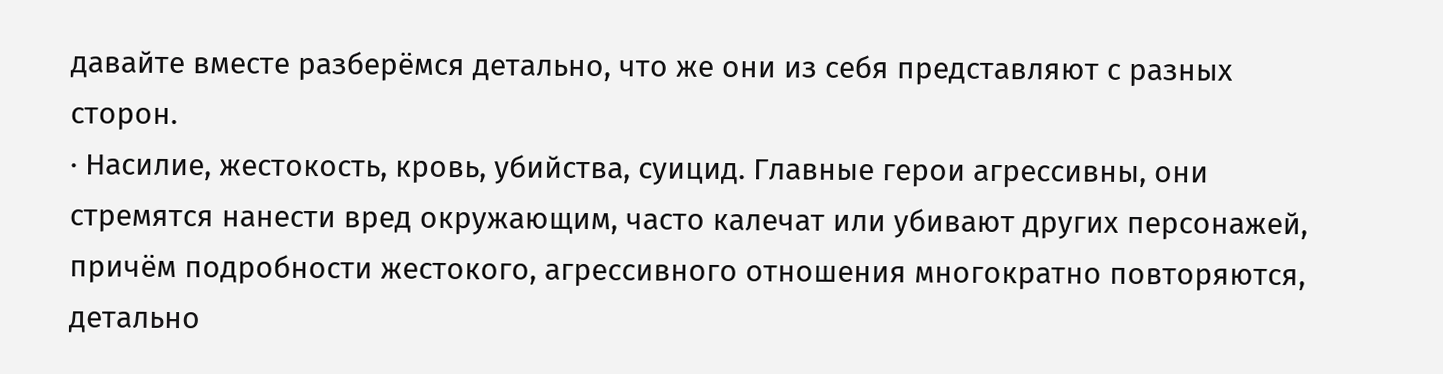давайте вместе разберёмся детально, что же они из себя представляют с разных сторон.
· Насилие, жестокость, кровь, убийства, суицид. Главные герои агрессивны, они стремятся нанести вред окружающим, часто калечат или убивают других персонажей, причём подробности жестокого, агрессивного отношения многократно повторяются, детально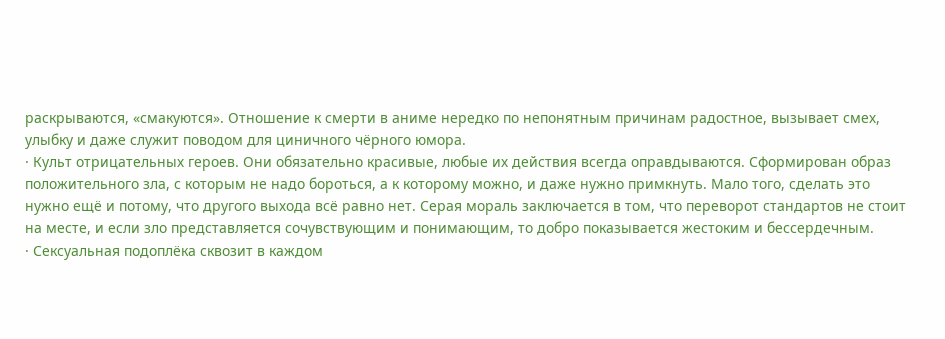раскрываются, «смакуются». Отношение к смерти в аниме нередко по непонятным причинам радостное, вызывает смех, улыбку и даже служит поводом для циничного чёрного юмора.
· Культ отрицательных героев. Они обязательно красивые, любые их действия всегда оправдываются. Сформирован образ положительного зла, с которым не надо бороться, а к которому можно, и даже нужно примкнуть. Мало того, сделать это нужно ещё и потому, что другого выхода всё равно нет. Серая мораль заключается в том, что переворот стандартов не стоит на месте, и если зло представляется сочувствующим и понимающим, то добро показывается жестоким и бессердечным.
· Сексуальная подоплёка сквозит в каждом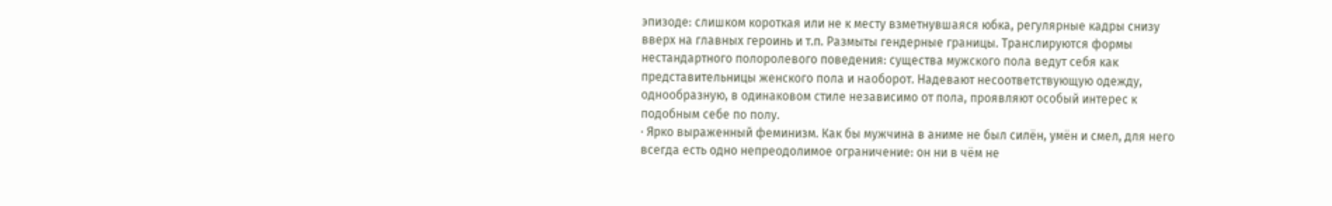эпизоде: слишком короткая или не к месту взметнувшаяся юбка, регулярные кадры снизу вверх на главных героинь и т.п. Размыты гендерные границы. Транслируются формы нестандартного полоролевого поведения: существа мужского пола ведут себя как представительницы женского пола и наоборот. Надевают несоответствующую одежду, однообразную, в одинаковом стиле независимо от пола, проявляют особый интерес к подобным себе по полу.
· Ярко выраженный феминизм. Как бы мужчина в аниме не был силён, умён и смел, для него всегда есть одно непреодолимое ограничение: он ни в чём не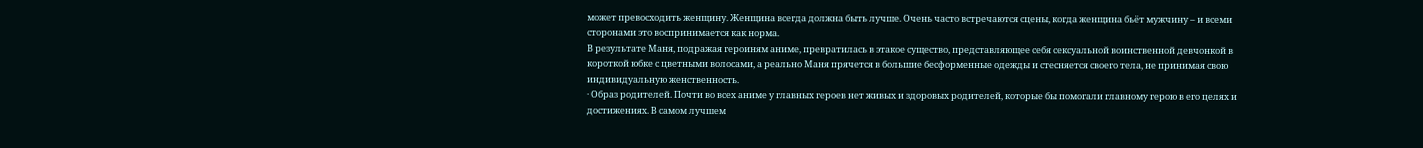может превосходить женщину. Женщина всегда должна быть лучше. Очень часто встречаются сцены, когда женщина бьёт мужчину – и всеми сторонами это воспринимается как норма.
В результате Маня, подражая героиням аниме, превратилась в этакое существо, представляющее себя сексуальной воинственной девчонкой в короткой юбке с цветными волосами, а реально Маня прячется в большие бесформенные одежды и стесняется своего тела, не принимая свою индивидуальную женственность.
· Образ родителей. Почти во всех аниме у главных героев нет живых и здоровых родителей, которые бы помогали главному герою в его целях и достижениях. В самом лучшем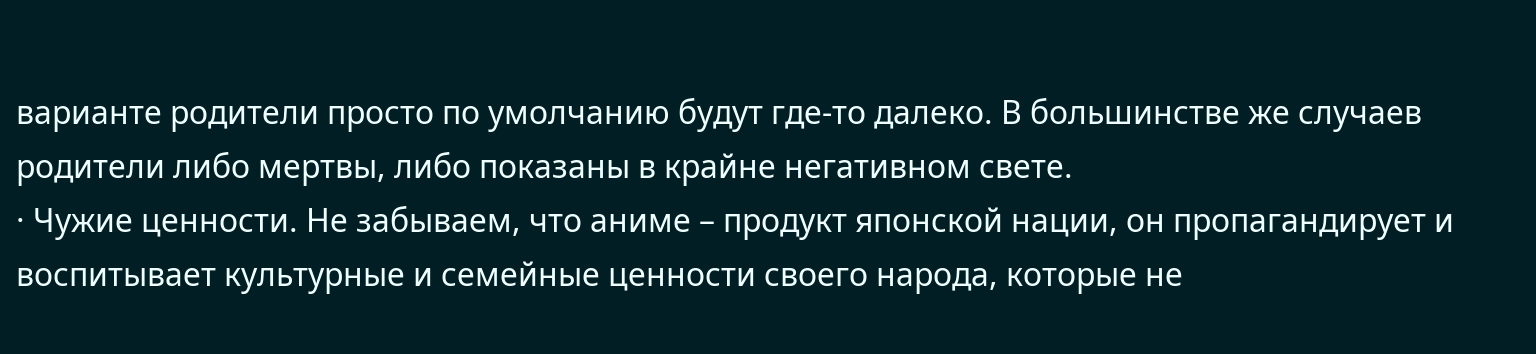варианте родители просто по умолчанию будут где-то далеко. В большинстве же случаев родители либо мертвы, либо показаны в крайне негативном свете.
· Чужие ценности. Не забываем, что аниме – продукт японской нации, он пропагандирует и воспитывает культурные и семейные ценности своего народа, которые не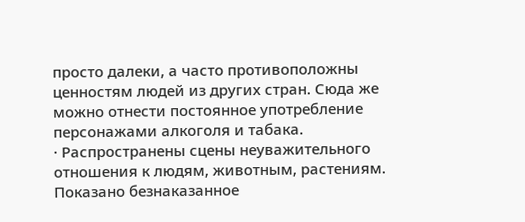просто далеки, а часто противоположны ценностям людей из других стран. Сюда же можно отнести постоянное употребление персонажами алкоголя и табака.
· Распространены сцены неуважительного отношения к людям, животным, растениям. Показано безнаказанное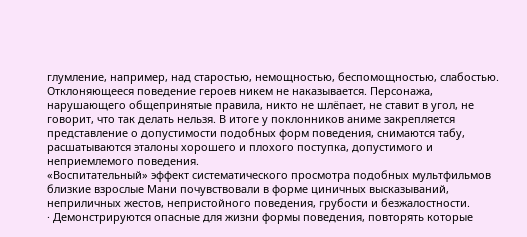глумление, например, над старостью, немощностью, беспомощностью, слабостью. Отклоняющееся поведение героев никем не наказывается. Персонажа, нарушающего общепринятые правила, никто не шлёпает, не ставит в угол, не говорит, что так делать нельзя. В итоге у поклонников аниме закрепляется представление о допустимости подобных форм поведения, снимаются табу, расшатываются эталоны хорошего и плохого поступка, допустимого и неприемлемого поведения.
«Воспитательный» эффект систематического просмотра подобных мультфильмов близкие взрослые Мани почувствовали в форме циничных высказываний, неприличных жестов, непристойного поведения, грубости и безжалостности.
· Демонстрируются опасные для жизни формы поведения, повторять которые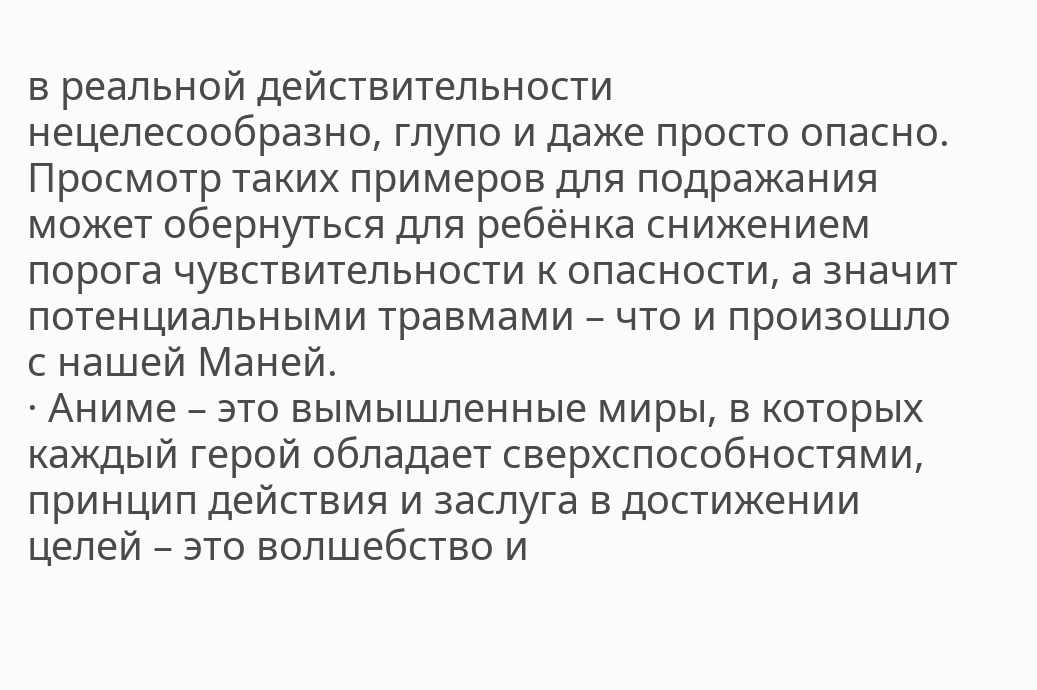в реальной действительности нецелесообразно, глупо и даже просто опасно. Просмотр таких примеров для подражания может обернуться для ребёнка снижением порога чувствительности к опасности, а значит потенциальными травмами – что и произошло с нашей Маней.
· Аниме – это вымышленные миры, в которых каждый герой обладает сверхспособностями, принцип действия и заслуга в достижении целей – это волшебство и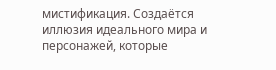мистификация. Создаётся иллюзия идеального мира и персонажей, которые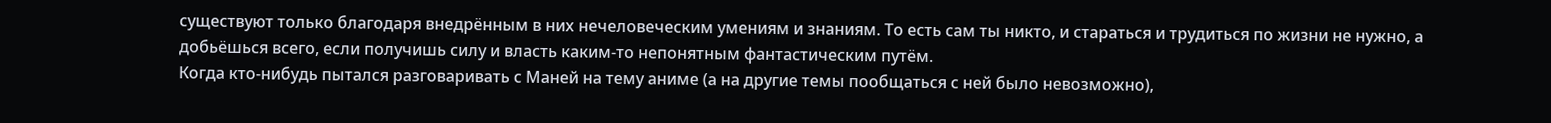существуют только благодаря внедрённым в них нечеловеческим умениям и знаниям. То есть сам ты никто, и стараться и трудиться по жизни не нужно, а добьёшься всего, если получишь силу и власть каким-то непонятным фантастическим путём.
Когда кто-нибудь пытался разговаривать с Маней на тему аниме (а на другие темы пообщаться с ней было невозможно),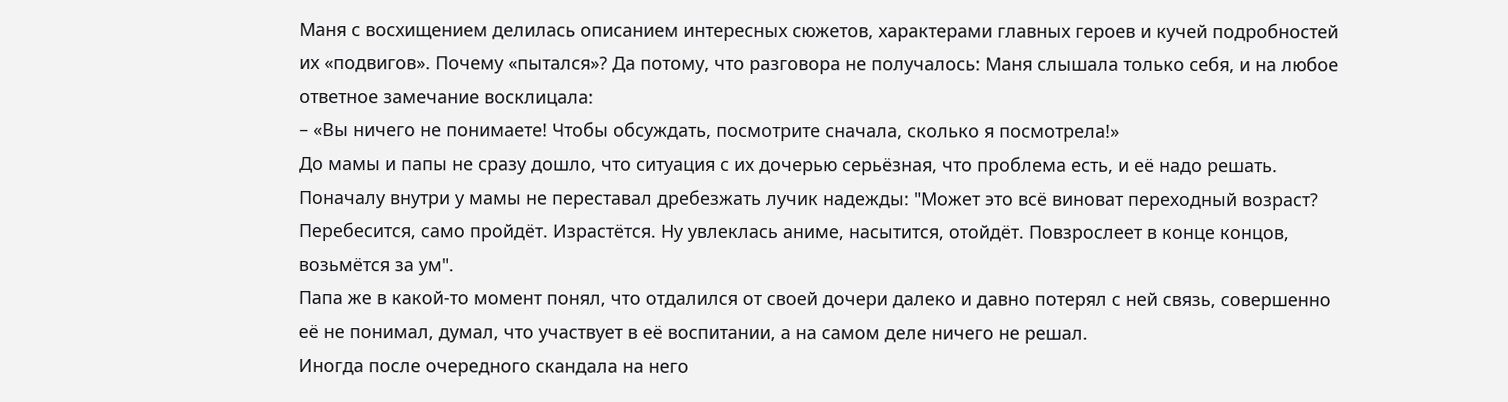Маня с восхищением делилась описанием интересных сюжетов, характерами главных героев и кучей подробностей их «подвигов». Почему «пытался»? Да потому, что разговора не получалось: Маня слышала только себя, и на любое ответное замечание восклицала:
– «Вы ничего не понимаете! Чтобы обсуждать, посмотрите сначала, сколько я посмотрела!»
До мамы и папы не сразу дошло, что ситуация с их дочерью серьёзная, что проблема есть, и её надо решать.
Поначалу внутри у мамы не переставал дребезжать лучик надежды: "Может это всё виноват переходный возраст? Перебесится, само пройдёт. Израстётся. Ну увлеклась аниме, насытится, отойдёт. Повзрослеет в конце концов, возьмётся за ум".
Папа же в какой-то момент понял, что отдалился от своей дочери далеко и давно потерял с ней связь, совершенно её не понимал, думал, что участвует в её воспитании, а на самом деле ничего не решал.
Иногда после очередного скандала на него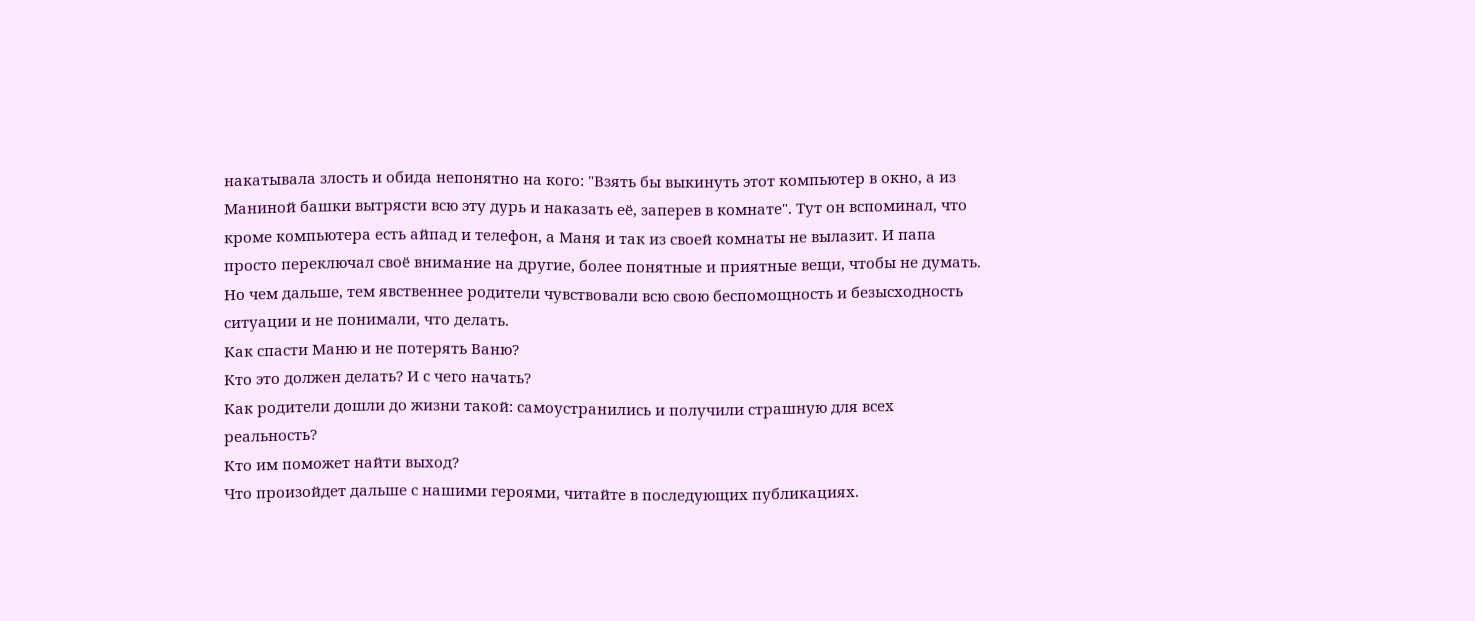накатывала злость и обида непонятно на кого: "Взять бы выкинуть этот компьютер в окно, а из Маниной башки вытрясти всю эту дурь и наказать её, заперев в комнате". Тут он вспоминал, что кроме компьютера есть айпад и телефон, а Маня и так из своей комнаты не вылазит. И папа просто переключал своё внимание на другие, более понятные и приятные вещи, чтобы не думать.
Но чем дальше, тем явственнее родители чувствовали всю свою беспомощность и безысходность ситуации и не понимали, что делать.
Как спасти Маню и не потерять Ваню?
Кто это должен делать? И с чего начать?
Как родители дошли до жизни такой: самоустранились и получили страшную для всех реальность?
Кто им поможет найти выход?
Что произойдет дальше с нашими героями, читайте в последующих публикациях.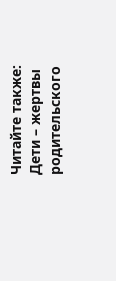Читайте также:
Дети – жертвы родительского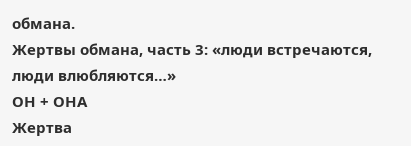обмана.
Жертвы обмана, часть 3: «люди встречаются, люди влюбляются…»
ОН + ОНА
Жертва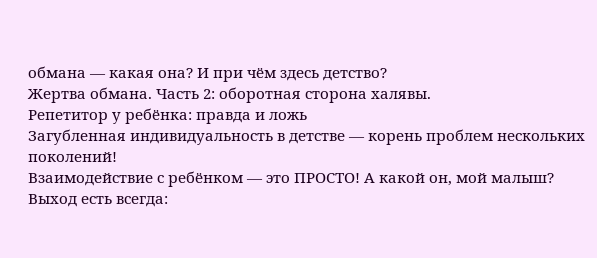обмана — какая она? И при чём здесь детство?
Жертва обмана. Часть 2: оборотная сторона халявы.
Репетитор у ребёнка: правда и ложь
Загубленная индивидуальность в детстве — корень проблем нескольких поколений!
Взаимодействие с ребёнком — это ПРОСТО! А какой он, мой малыш?
Выход есть всегда: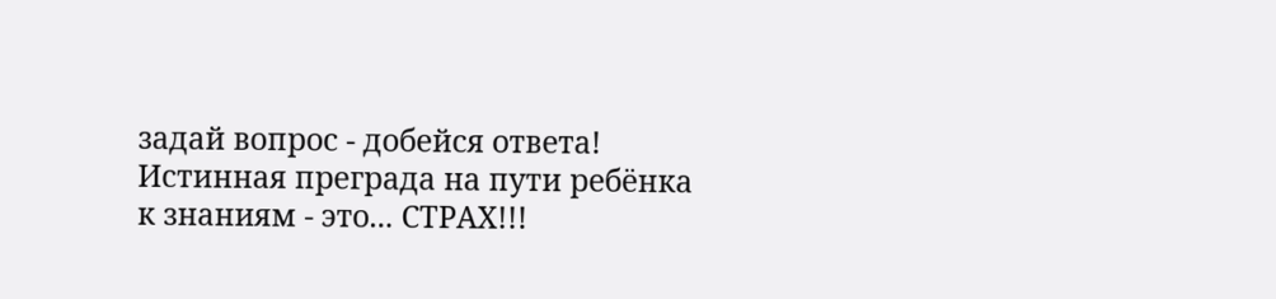задай вопрос - добейся ответа!
Истинная преграда на пути ребёнка к знаниям - это... СТРАХ!!!